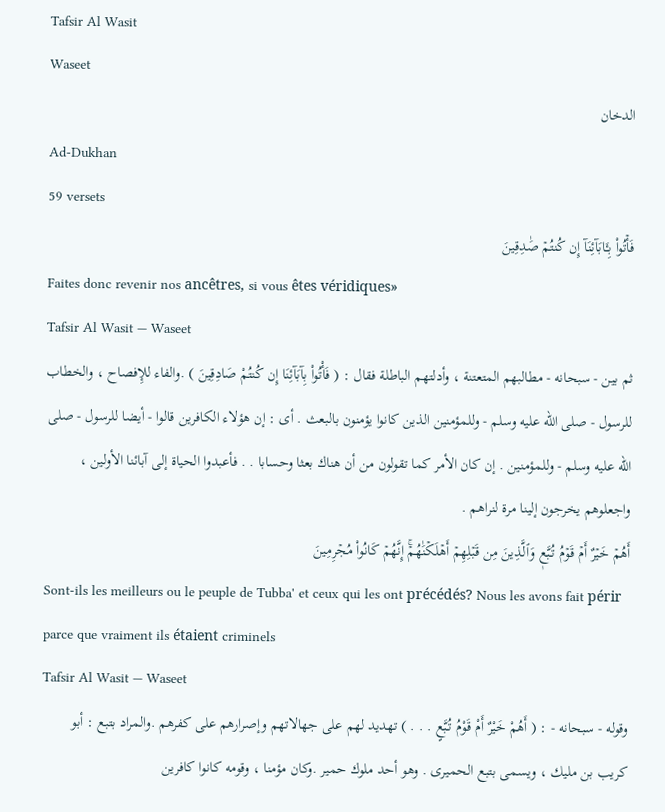Tafsir Al Wasit
Waseet
الدخان
Ad-Dukhan
59 versets
فَأۡتُواْ بِـَٔابَآئِنَآ إِن كُنتُمۡ صَٰدِقِينَ
Faites donc revenir nos ancêtres, si vous êtes véridiques»
Tafsir Al Wasit — Waseet
ثم بين - سبحانه - مطالبهم المتعتنة ، وأدلتهم الباطلة فقال : ( فَأْتُواْ بِآبَآئِنَا إِن كُنتُمْ صَادِقِينَ ) .والفاء للإِفصاح ، والخطاب للرسول - صلى الله عليه وسلم - وللمؤمنين الذين كانوا يؤمنون بالبعث . أى : إن هؤلاء الكافرين قالوا - أيضا للرسول - صلى الله عليه وسلم - وللمؤمنين . إن كان الأمر كما تقولون من أن هناك بعثا وحسابا . . فأعبدوا الحياة إلى آبائنا الأولين ، واجعلوهم يخرجون إلينا مرة لنراهم .
أَهُمۡ خَيۡرٌ أَمۡ قَوۡمُ تُبَّعٖ وَٱلَّذِينَ مِن قَبۡلِهِمۡ أَهۡلَكۡنَٰهُمۡۚ إِنَّهُمۡ كَانُواْ مُجۡرِمِينَ
Sont-ils les meilleurs ou le peuple de Tubba' et ceux qui les ont précédés? Nous les avons fait périr parce que vraiment ils étaient criminels
Tafsir Al Wasit — Waseet
وقوله - سبحانه - : ( أَهُمْ خَيْرٌ أَمْ قَوْمُ تُبَّعٍ . . . ) تهديد لهم على جهالاتهم وإصرارهم على كفرهم .والمراد بتبع : أبو كريب بن مليك ، ويسمى بتبع الحميرى . وهو أحد ملوك حمير .وكان مؤمنا ، وقومه كانوا كافرين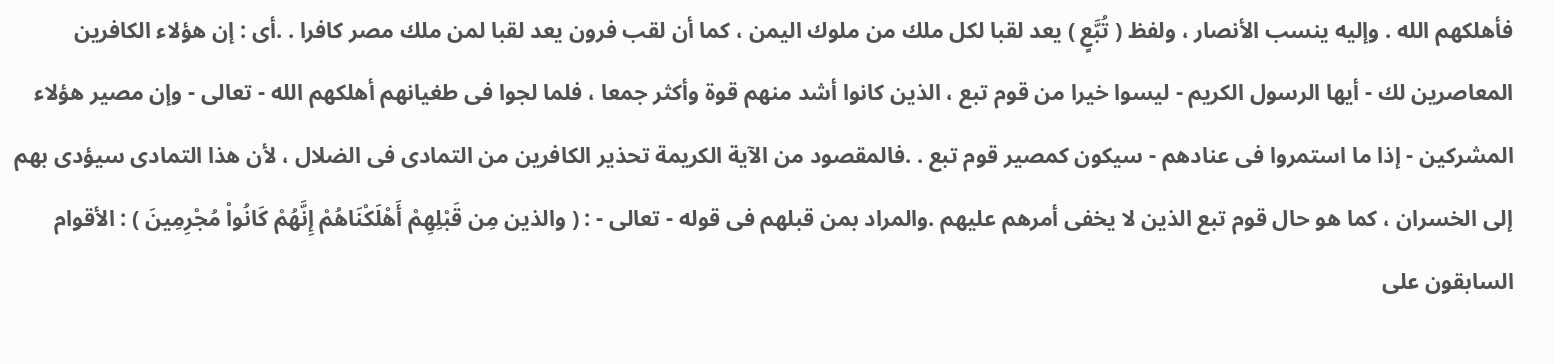فأهلكهم الله . وإليه ينسب الأنصار ، ولفظ ( تُبَّعٍ ) يعد لقبا لكل ملك من ملوك اليمن ، كما أن لقب فرون يعد لقبا لمن ملك مصر كافرا . .أى : إن هؤلاء الكافرين المعاصرين لك - أيها الرسول الكريم - ليسوا خيرا من قوم تبع ، الذين كانوا أشد منهم قوة وأكثر جمعا ، فلما لجوا فى طغيانهم أهلكهم الله - تعالى - وإن مصير هؤلاء المشركين - إذا ما استمروا فى عنادهم - سيكون كمصير قوم تبع . .فالمقصود من الآية الكريمة تحذير الكافرين من التمادى فى الضلال ، لأن هذا التمادى سيؤدى بهم إلى الخسران ، كما هو حال قوم تبع الذين لا يخفى أمرهم عليهم .والمراد بمن قبلهم فى قوله - تعالى - : ( والذين مِن قَبْلِهِمْ أَهْلَكْنَاهُمْ إِنَّهُمْ كَانُواْ مُجْرِمِينَ ) : الأقوام السابقون على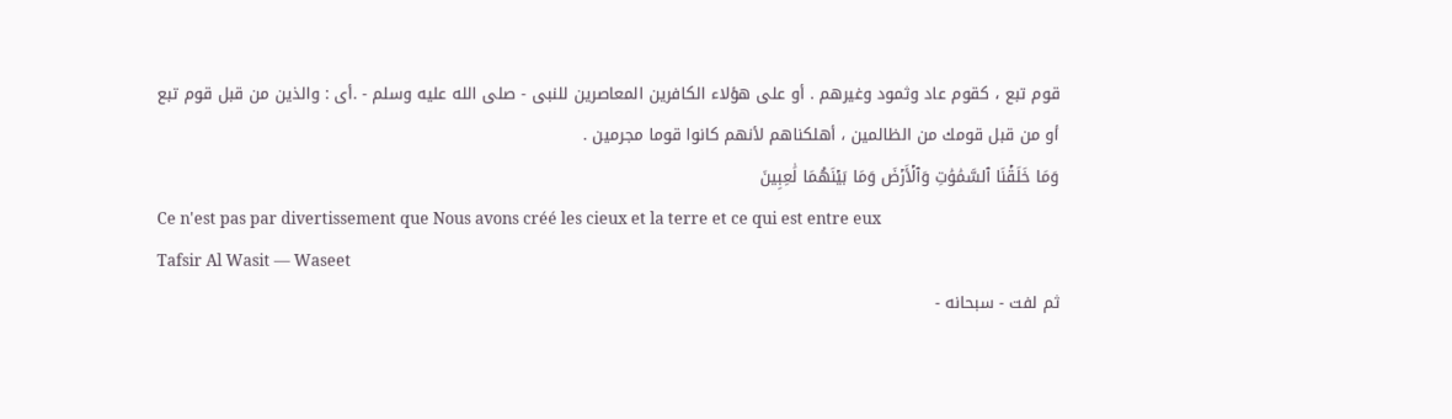قوم تبع ، كقوم عاد وثمود وغيرهم . أو على هؤلاء الكافرين المعاصرين للنبى - صلى الله عليه وسلم - .أى : والذين من قبل قوم تبع أو من قبل قومك من الظالمين ، أهلكناهم لأنهم كانوا قوما مجرمين .
وَمَا خَلَقۡنَا ٱلسَّمَٰوَٰتِ وَٱلۡأَرۡضَ وَمَا بَيۡنَهُمَا لَٰعِبِينَ
Ce n'est pas par divertissement que Nous avons créé les cieux et la terre et ce qui est entre eux
Tafsir Al Wasit — Waseet
ثم لفت - سبحانه -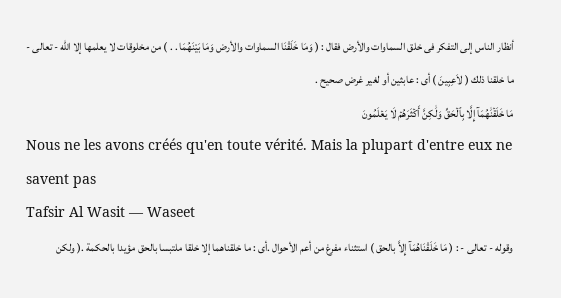أنظار الناس إلى التفكر فى خلق السماوات والأرض فقال : ( وَمَا خَلَقْنَا السماوات والأرض وَمَا بَيْنَهُمَا . . ) من مخلوقات لا يعلمها إلا الله - تعالى - ما خلقنا ذلك ( لاَعِبِينَ ) أى : عابثين أو لغير غرض صحيح .
مَا خَلَقۡنَٰهُمَآ إِلَّا بِٱلۡحَقِّ وَلَٰكِنَّ أَكۡثَرَهُمۡ لَا يَعۡلَمُونَ
Nous ne les avons créés qu'en toute vérité. Mais la plupart d'entre eux ne savent pas
Tafsir Al Wasit — Waseet
وقوله - تعالى - : ( مَا خَلَقْنَاهُمَآ إِلاَّ بالحق ) استثناء مفرغ من أعم الأحوال .أى : ما خلقناهما إلا خلقا ملتبسا بالحق مؤيدا بالحكمة .( ولكن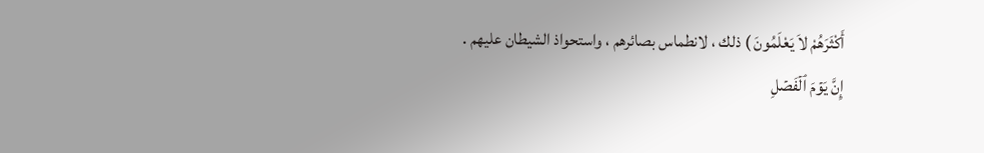أَكْثَرَهُمْ لاَ يَعْلَمُونَ ) ذلك ، لانطماس بصائرهم ، واستحواذ الشيطان عليهم .
إِنَّ يَوۡمَ ٱلۡفَصۡلِ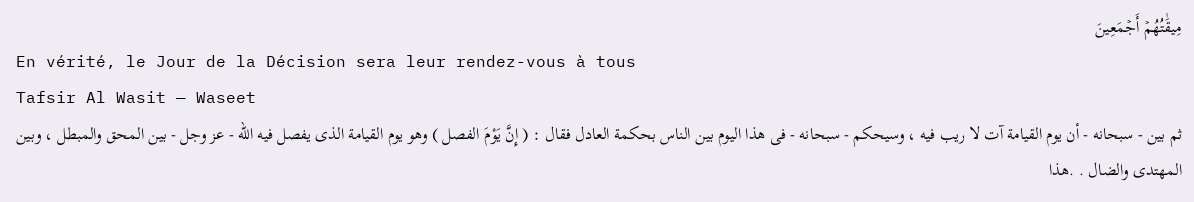مِيقَٰتُهُمۡ أَجۡمَعِينَ
En vérité, le Jour de la Décision sera leur rendez-vous à tous
Tafsir Al Wasit — Waseet
ثم بين - سبحانه - أن يوم القيامة آت لا ريب فيه ، وسيحكم - سبحانه - فى هذا اليوم بين الناس بحكمة العادل فقال : ( إِنَّ يَوْمَ الفصل ) وهو يوم القيامة الذى يفصل فيه الله - عز وجل - بين المحق والمبطل ، وبين المهتدى والضال . .هذا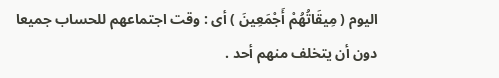اليوم ( مِيقَاتُهُمْ أَجْمَعِينَ ) أى : وقت اجتماعهم للحساب جميعا دون أن يتخلف منهم أحد .